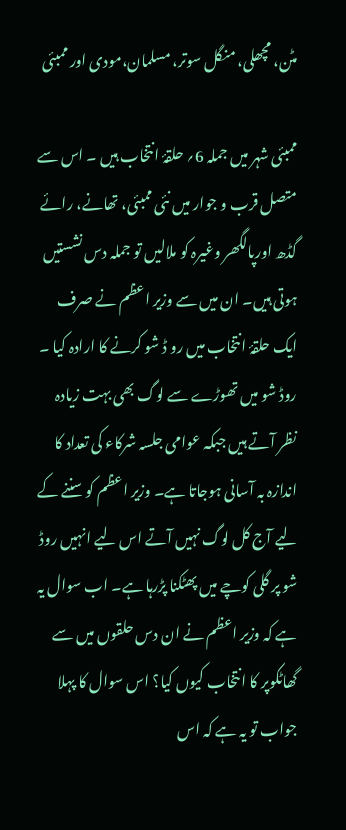مٹن، مچھلی، منگل سوتر، مسلمان،مودی اور ممبئی

ممبئی شہر میں جملہ 6؍ حلقۂ انتخاب ہیں ۔ اس سے متصل قرب و جوار میں نئی ممبئی، تھانے، رائے گڈھ اورپالگھر وغیرہ کو ملالیں تو جملہ دس نشستیں ہوتی ہیں۔ ان میں سے وزیر اعظم نے صرف ایک حلقۂ انتخاب میں رو ڈ شو کرنے کا ارادہ کیا ۔ روڈ شو میں تھوڑے سے لوگ بھی بہت زیادہ نظر آتے ہیں جبکہ عوامی جلسہ شرکاء کی تعداد کا اندازہ بہ آسانی ہوجاتا ہے۔ وزیر اعظم کو سننے کے لیے آج کل لوگ نہیں آتے اس لیے انہیں روڈ شو پر گلی کوچے میں پھٹکنا پڑرہا ہے۔ اب سوال یہ ہے کہ وزیر اعظم نے ان دس حلقوں میں سے گھاٹکوپر کا انتخاب کیوں کیا؟ اس سوال کا پہلا جواب تو یہ ہے کہ اس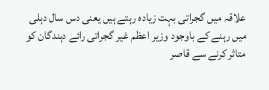علاقہ میں گجراتی بہت زیادہ رہتے ہیں یعنی دس سال دہلی میں رہنے کے باوجود وزیر اعظم غیر گجراتی رائے دہندگان کو متاثر کرنے سے قاصر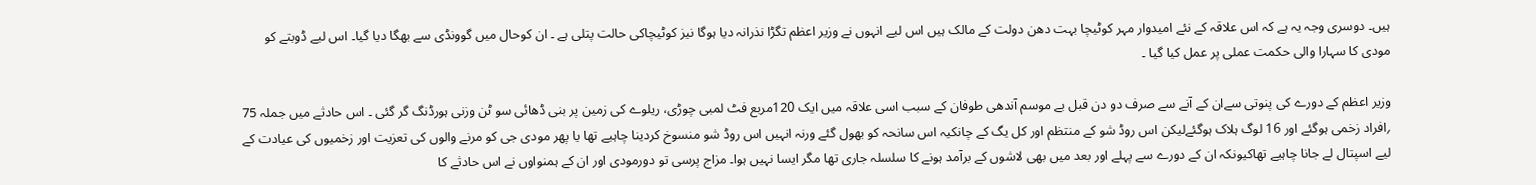ہیں۔ دوسری وجہ یہ ہے کہ اس علاقہ کے نئے امیدوار مہر کوٹیچا بہت دھن دولت کے مالک ہیں اس لیے انہوں نے وزیر اعظم تگڑا نذرانہ دیا ہوگا نیز کوٹیچاکی حالت پتلی ہے ۔ ان کوحال میں گوونڈی سے بھگا دیا گیا۔ اس لیے ڈوبتے کو مودی کا سہارا والی حکمت عملی پر عمل کیا گیا ۔

وزیر اعظم کے دورے کی پنوتی سےان کے آنے سے صرف دو دن قبل بے موسم آندھی طوفان کے سبب اسی علاقہ میں ایک 120مربع فٹ لمبی چوڑی، ریلوے کی زمین پر بنی ڈھائی سو ٹن وزنی ہورڈنگ گر گئی ۔ اس حادثے میں جملہ 75 ؍افراد زخمی ہوگئے اور 16 لوگ ہلاک ہوگئےلیکن اس روڈ شو کے منتظم اور کل یگ کے چانکیہ اس سانحہ کو بھول گئے ورنہ انہیں اس روڈ شو منسوخ کردینا چاہیے تھا یا پھر مودی جی کو مرنے والوں کی تعزیت اور زخمیوں کی عیادت کے لیے اسپتال لے جانا چاہیے تھاکیونکہ ان کے دورے سے پہلے اور بعد میں بھی لاشوں کے برآمد ہونے کا سلسلہ جاری تھا مگر ایسا نہیں ہوا۔ مزاج پرسی تو دورمودی اور ان کے ہمنواوں نے اس حادثے کا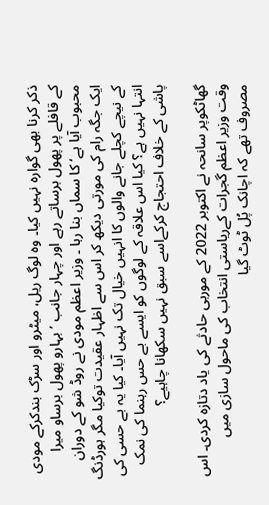ذکر کرنا بھی گوارہ نہیں کیا۔ وہ لوگ ریل، میٹرو اور سڑک بندکرکے مودی کے قافلے پر پھول برساتے رہے اور چہار جانب ’بہارو پھول برساو میرا محبوب آیا ہے‘ کا سماں بنا رہا ۔ وزیر اعظم مودی نے روڈ شو کے دوران ایک جگہ رام کی مورتی دیکھ کر اس سے اظہار عقیدت توکیا مگر ہورڈنگ کے نیچے کچلے جانے والوں کا انہیں خیال تک نہیں آیا۔ کیا یہ بے حسی کی انتہا نہیں ہے؟ کیا اس علاقہ کے لوگوں کو ایسے بے حس رہنما کی نمک پاشی کے خلاف احتجاج کرکےاسے سبق نہیں سکھانا چاہیے؟

گھاٹکوپر سانحہ نے اکتوبر 2022 کے موربی حادثے کی یاد دتازہ کردی۔ اس وقت وزیر اعظم گجرات کےریاستی انتخاب کی ماحول سازی میں مصروف تھے کہ اچانک پُل ٹوٹ گیا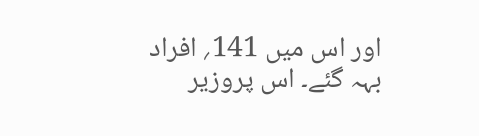اور اس میں 141؍ افراد بہہ گئے۔ اس پروزیر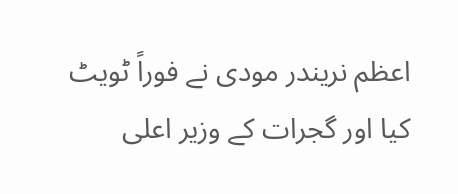اعظم نریندر مودی نے فوراً ٹویٹ کیا اور گجرات کے وزیر اعلی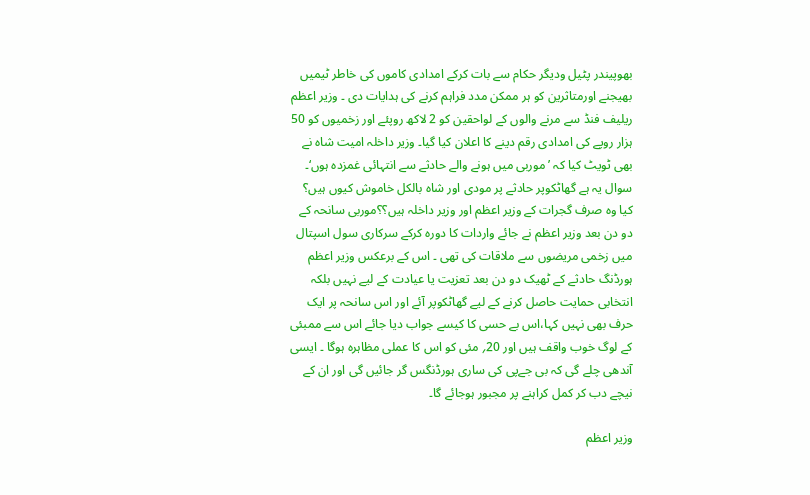بھوپیندر پٹیل ودیگر حکام سے بات کرکے امدادی کاموں کی خاطر ٹیمیں بھیجنے اورمتاثرین کو ہر ممکن مدد فراہم کرنے کی ہدایات دی ۔ وزیر اعظم ریلیف فنڈ سے مرنے والوں کے لواحقین کو 2 لاکھ روپئے اور زخمیوں کو 50 ہزار روپے کی امدادی رقم دینے کا اعلان کیا گیا۔ وزیر داخلہ امیت شاہ نے بھی ٹویٹ کیا کہ ’موربی میں ہونے والے حادثے سے انتہائی غمزدہ ہوں‘۔ سوال یہ ہے گھاٹکوپر حادثے پر مودی اور شاہ بالکل خاموش کیوں ہیں؟ کیا وہ صرف گجرات کے وزیر اعظم اور وزیر داخلہ ہیں؟؟موربی سانحہ کے دو دن بعد وزیر اعظم نے جائے واردات کا دورہ کرکے سرکاری سول اسپتال میں زخمی مریضوں سے ملاقات کی تھی ۔ اس کے برعکس وزیر اعظم ہورڈنگ حادثے کے ٹھیک دو دن بعد تعزیت یا عیادت کے لیے نہیں بلکہ انتخابی حمایت حاصل کرنے کے لیے گھاٹکوپر آئے اور اس سانحہ پر ایک حرف بھی نہیں کہا،اس بے حسی کا کیسے جواب دیا جائے اس سے ممبئی کے لوگ خوب واقف ہیں اور 20؍ مئی کو اس کا عملی مظاہرہ ہوگا ۔ ایسی آندھی چلے گی کہ بی جےپی کی ساری ہورڈنگس گر جائیں گی اور ان کے نیچے دب کر کمل کراہنے پر مجبور ہوجائے گا۔

وزیر اعظم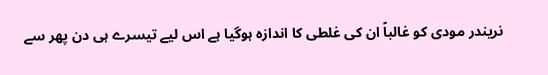نریندر مودی کو غالباً ان کی غلطی کا اندازہ ہوگیا ہے اس لیے تیسرے ہی دن پھر سے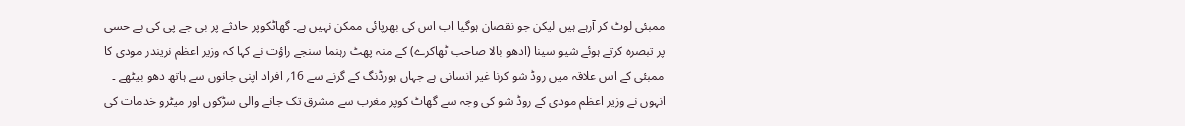ممبئی لوٹ کر آرہے ہیں لیکن جو نقصان ہوگیا اب اس کی بھرپائی ممکن نہیں ہے۔ گھاٹکوپر حادثے پر بی جے پی کی بے حسی پر تبصرہ کرتے ہوئے شیو سینا (ادھو بالا صاحب ٹھاکرے) کے منہ پھٹ رہنما سنجے راؤت نے کہا کہ وزیر اعظم نریندر مودی کا ممبئی کے اس علاقہ میں روڈ شو کرنا غیر انسانی ہے جہاں ہورڈنگ کے گرنے سے 16؍ افراد اپنی جانوں سے ہاتھ دھو بیٹھے ۔ انہوں نے وزیر اعظم مودی کے روڈ شو کی وجہ سے گھاٹ کوپر مغرب سے مشرق تک جانے والی سڑکوں اور میٹرو خدمات کی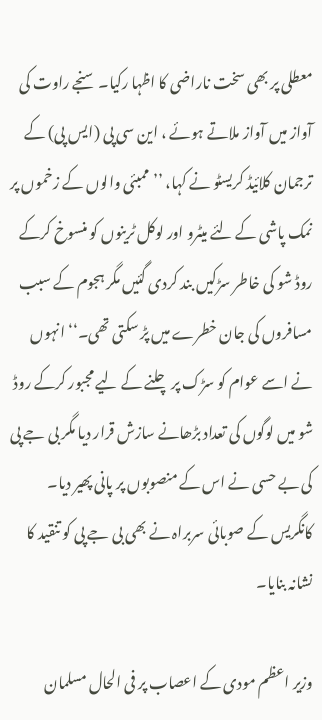معطلی پر بھی سخت ناراضی کا اظہا رکیا۔ سنجے راوت کی آواز میں آواز ملاتے ہوئے ، این سی پی (ایس پی) کے ترجمان کلائیڈ کریسٹو نے کہا، ’’ممبئی والوں کے زخموں پر نمک پاشی کے لئے میٹرو اور لوکل ٹرینوں کو منسوخ کرکے روڈ شو کی خاطر سڑکیں بند کردی گئیں مگر ہجوم کے سبب مسافروں کی جان خطرے میں پڑ سکتی تھی۔‘‘ انہوں نے اسے عوام کو سڑک پر چلنے کے لیے مجبور کرکے روڈ شو میں لوگوں کی تعداد بڑھانے سازش قرار دیا مگر بی جے پی کی بے حسی نے اس کے منصوبوں پر پانی پھیر دیا۔ کانگریس کے صوبائی سربراہ نے بھی بی جے پی کو تنقید کا نشانہ بنایا۔

وزیر اعظم مودی کے اعصاب پر فی الحال مسلمان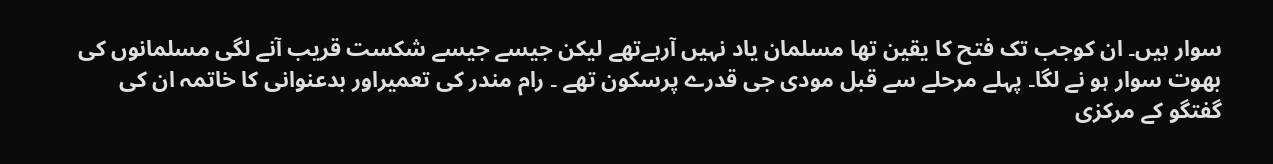سوار ہیں۔ ان کوجب تک فتح کا یقین تھا مسلمان یاد نہیں آرہےتھے لیکن جیسے جیسے شکست قریب آنے لگی مسلمانوں کی بھوت سوار ہو نے لگا۔ پہلے مرحلے سے قبل مودی جی قدرے پرسکون تھے ۔ رام مندر کی تعمیراور بدعنوانی کا خاتمہ ان کی گفتگو کے مرکزی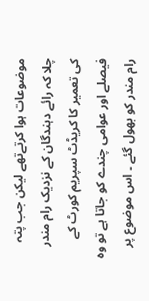موضوعات ہوا کرتےتھے لیکن جب پتہ چلا کہ رائے دہندگان کے نزدیک رام مندر کی تعمیر کا کریڈٹ سپریم کورٹ کے فیصلے اور عوامی چندے کو جاتا ہے تو وہ رام مندر کو بھول گئے ۔ اس موضوع پر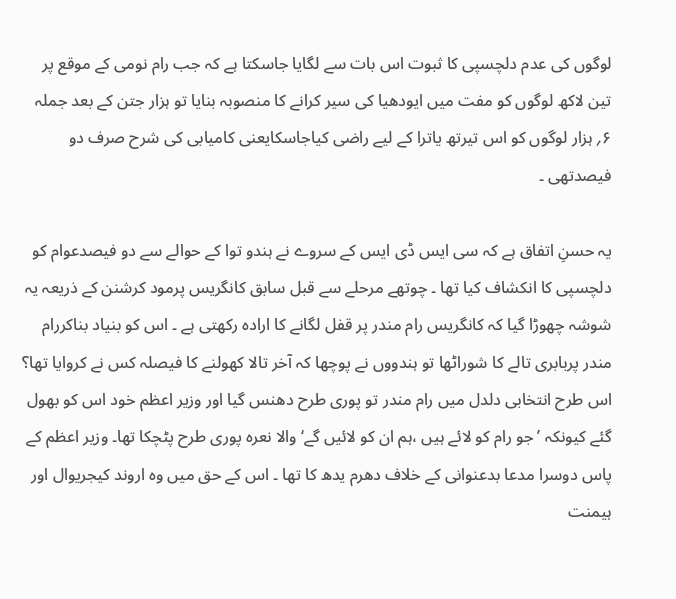لوگوں کی عدم دلچسپی کا ثبوت اس بات سے لگایا جاسکتا ہے کہ جب رام نومی کے موقع پر تین لاکھ لوگوں کو مفت میں ایودھیا کی سیر کرانے کا منصوبہ بنایا تو ہزار جتن کے بعد جملہ ۶؍ ہزار لوگوں کو اس تیرتھ یاترا کے لیے راضی کیاجاسکایعنی کامیابی کی شرح صرف دو فیصدتھی ۔

یہ حسنِ اتفاق ہے کہ سی ایس ڈی ایس کے سروے نے ہندو توا کے حوالے سے دو فیصدعوام کو دلچسپی کا انکشاف کیا تھا ۔ چوتھے مرحلے سے قبل سابق کانگریس پرمود کرشنن کے ذریعہ یہ شوشہ چھوڑا گیا کہ کانگریس رام مندر پر قفل لگانے کا ارادہ رکھتی ہے ۔ اس کو بنیاد بناکررام مندر پربابری تالے کا شوراٹھا تو ہندووں نے پوچھا کہ آخر تالا کھولنے کا فیصلہ کس نے کروایا تھا؟ اس طرح انتخابی دلدل میں رام مندر تو پوری طرح دھنس گیا اور وزیر اعظم خود اس کو بھول گئے کیونکہ ’جو رام کو لائے ہیں ،ہم ان کو لائیں گے‘ والا نعرہ پوری طرح پٹچکا تھا۔ وزیر اعظم کے پاس دوسرا مدعا بدعنوانی کے خلاف دھرم یدھ کا تھا ۔ اس کے حق میں وہ اروند کیجریوال اور ہیمنت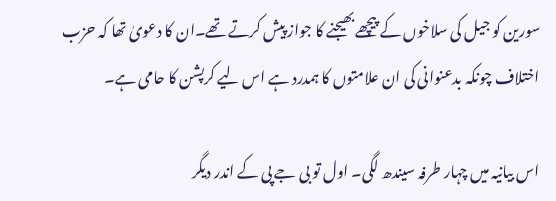سورین کو جیل کی سلاخوں کے پیچھے بھیجنے کا جواز پیش کرتے تھے۔ان کا دعویٰ تھا کہ حزب اختلاف چونکہ بدعنوانی کی ان علامتوں کا ہمدرد ہے اس لیے کرپشن کا حامی ہے۔

اس بیانیہ میں چہار طرفہ سیندھ لگی۔ اول تو بی جے پی کے اندر دیگر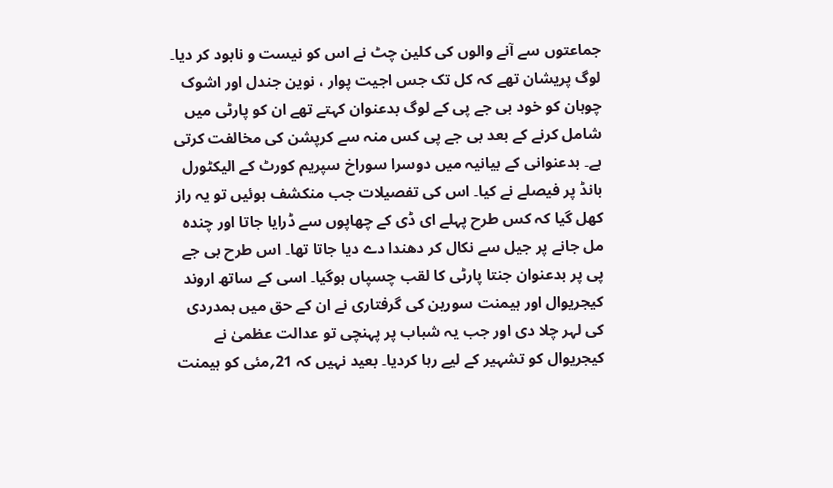جماعتوں سے آنے والوں کی کلین چٹ نے اس کو نیست و نابود کر دیا۔ لوگ پریشان تھے کہ کل تک جس اجیت پوار ، نوین جندل اور اشوک چوہان کو خود بی جے پی کے لوگ بدعنوان کہتے تھے ان کو پارٹی میں شامل کرنے کے بعد بی جے پی کس منہ سے کرپشن کی مخالفت کرتی ہے۔ بدعنوانی کے بیانیہ میں دوسرا سوراخ سپریم کورٹ کے الیکٹورل بانڈ پر فیصلے نے کیا۔ اس کی تفصیلات جب منکشف ہوئیں تو یہ راز کھل گیا کہ کس طرح پہلے ای ڈی کے چھاپوں سے ڈرایا جاتا اور چندہ مل جانے پر جیل سے نکال کر دھندا دے دیا جاتا تھا۔ اس طرح بی جے پی پر بدعنوان جنتا پارٹی کا لقب چسپاں ہوگیا۔ اسی کے ساتھ اروند کیجریوال اور ہیمنت سورین کی گرفتاری نے ان کے حق میں ہمدردی کی لہر چلا دی اور جب یہ شباب پر پہنچی تو عدالت عظمیٰ نے کیجریوال کو تشہیر کے لیے رہا کردیا۔ بعید نہیں کہ 21؍مئی کو ہیمنت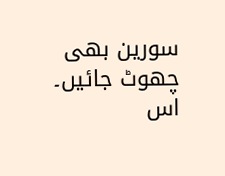سورین بھی چھوٹ جائیں۔ اس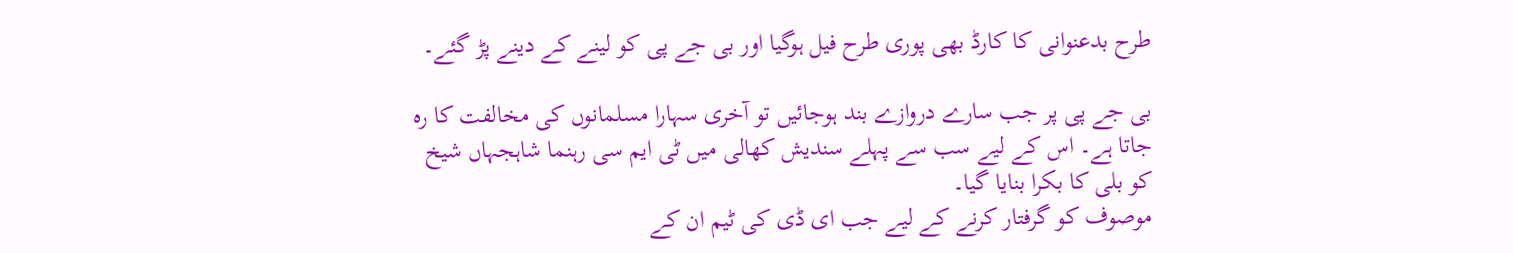طرح بدعنوانی کا کارڈ بھی پوری طرح فیل ہوگیا اور بی جے پی کو لینے کے دینے پڑ گئے۔

بی جے پی پر جب سارے دروازے بند ہوجائیں تو آخری سہارا مسلمانوں کی مخالفت کا رہ جاتا ہے۔ اس کے لیے سب سے پہلے سندیش کھالی میں ٹی ایم سی رہنما شاہجہاں شیخ کو بلی کا بکرا بنایا گیا۔
موصوف کو گرفتار کرنے کے لیے جب ای ڈی کی ٹیم ان کے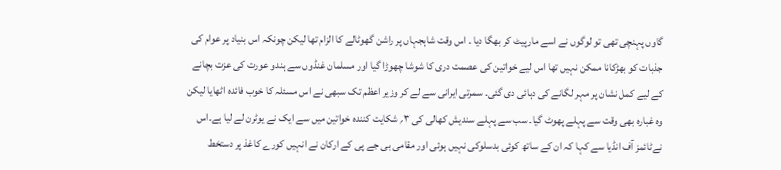گاوں پہنچی تھی تو لوگوں نے اسے مارپیٹ کر بھگا دیا ۔ اس وقت شاہجہاں پر راشن گھوٹالے کا الزام تھا لیکن چونکہ اس بنیاد پر عوام کی جذبات کو بھڑکانا ممکن نہیں تھا اس لیے خواتین کی عصمت دری کا شوشا چھوڑا گیا اور مسلمان غنڈوں سے ہندو عورت کی عزت بچانے کے لیے کمل نشان پر مہر لگانے کی دہائی دی گئی۔ سمرتی ایرانی سے لے کر وزیر اعظم تک سبھی نے اس مسئلہ کا خوب فائدہ اٹھایا لیکن وہ غبارہ بھی وقت سے پہلے پھوٹ گیا۔ سب سے پہلے سندیش کھالی کی ۳؍ شکایت کنندہ خواتین میں سے ایک نے یوٹرن لے لیا ہے۔اس نےٹائمز آف انڈیا سے کہا کہ ان کے ساتھ کوئی بدسلوکی نہیں ہوئی اور مقامی بی جے پی کے ارکان نے انہیں کورے کاغذ پر دستخط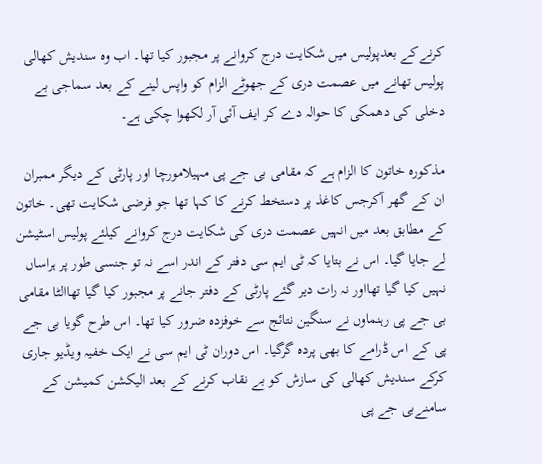کرنےکے بعدپولیس میں شکایت درج کروانے پر مجبور کیا تھا۔ اب وہ سندیش کھالی پولیس تھانے میں عصمت دری کے جھوٹے الزام کو واپس لینے کے بعد سماجی بے دخلی کی دھمکی کا حوالہ دے کر ایف آئی آر لکھوا چکی ہے۔

مذکورہ خاتون کا الزام ہے کہ مقامی بی جے پی مہیلامورچا اور پارٹی کے دیگر ممبران ان کے گھر آکرجس کاغذ پر دستخط کرنے کا کہا تھا جو فرضی شکایت تھی۔ خاتون کے مطابق بعد میں انہیں عصمت دری کی شکایت درج کروانے کیلئے پولیس اسٹیشن لے جایا گیا۔ اس نے بتایا کہ ٹی ایم سی دفتر کے اندر اسے نہ تو جنسی طور پر ہراساں نہیں کیا گیا تھااور نہ رات دیر گئے پارٹی کے دفتر جانے پر مجبور کیا گیا تھاالٹا مقامی بی جے پی رہنماوں نے سنگین نتائج سے خوفزدہ ضرور کیا تھا۔ اس طرح گویا بی جے پی کے اس ڈرامے کا بھی پردہ گرگیا۔ اس دوران ٹی ایم سی نے ایک خفیہ ویڈیو جاری کرکے سندیش کھالی کی سازش کو بے نقاب کرنے کے بعد الیکشن کمیشن کے سامنےبی جے پی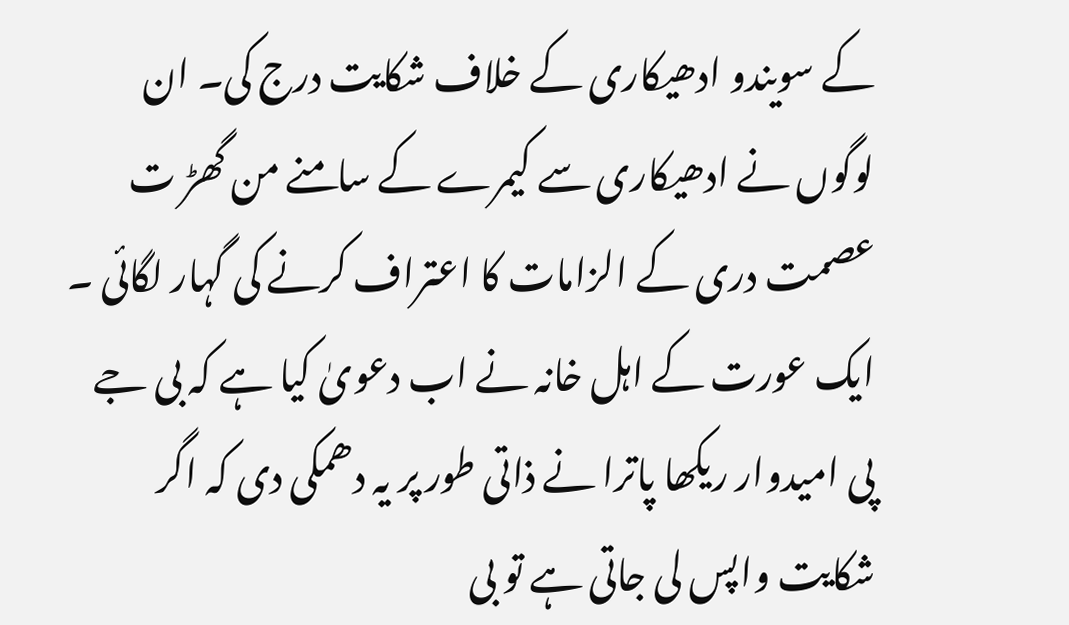کے سویندو ادھیکاری کے خلاف شکایت درج کی۔ ان لوگوں نے ادھیکاری سے کیمرے کے سامنے من گھڑ ت عصمت دری کے الزامات کا اعتراف کرنے کی گہار لگائی ۔ ایک عورت کے اہل خانہ نے اب دعویٰ کیا ہے کہ بی جے پی امیدوار ریکھا پاترا نے ذاتی طور پر یہ دھمکی دی کہ اگر شکایت واپس لی جاتی ہے تو بی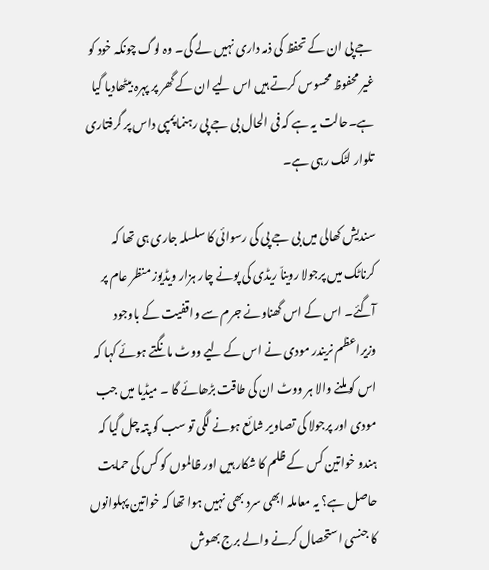جے پی ان کے تحفظ کی ذمہ داری نہیں لے گی۔ وہ لوگ چونکہ خود کو غیر محفوظ محسوس کرتے ہیں اس لیے ان کے گھر پر پہرہ بیٹھادیا گیا ہے۔حالت یہ ہے کہ فی الحال بی جے پی رہنماپمپی داس پر گرفتاری تلوار لٹک رہی ہے۔

سندیش کھالی میں بی جے پی کی رسوائی کا سلسلہ جاری ہی تھا کہ کرناٹک میں پرجولا رویناّ ریڈی کی پونے چار ہزار ویڈیوز منظر عام پر آگئے۔ اس کے اس گھناونے جرم سے واقفیت کے باوجود وزیراعظم نریندر مودی نے اس کے لیے ووٹ مانگتے ہوئے کہا کہ اس کو ملنے والا ہر ووٹ ان کی طاقت بڑھائے گا ۔ میڈیا میں جب مودی اور پرجولا کی تصاویر شائع ہونے لگی تو سب کو پتہ چل گیا کہ ہندو خواتین کس کے ظلم کا شکار ہیں اور ظالموں کو کس کی حمایت حاصل ہے؟ یہ معاملہ ابھی سرد بھی نہیں ہوا تھا کہ خواتین پہلوانوں کا جنسی استحصال کرنے والے برج بھوش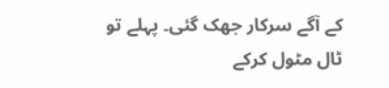کے آگے سرکار جھک گئی۔ پہلے تو ٹال مٹول کرکے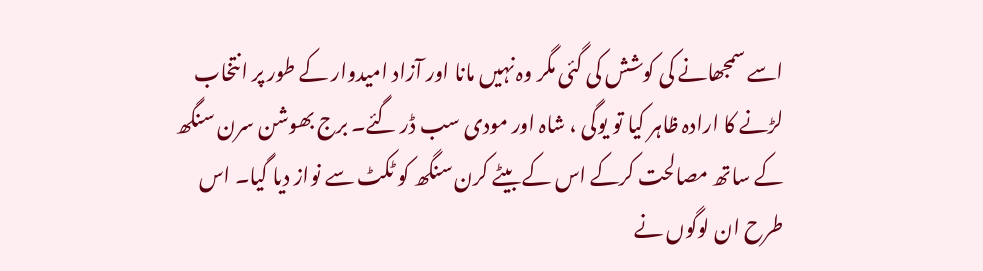اسے سمجھانے کی کوشش کی گئی مگر وہ نہیں مانا اور آزاد امیدوار کے طور پر انتخاب لڑنے کا ارادہ ظاہر کیا تو یوگی ، شاہ اور مودی سب ڈر گئے۔ برج بھوشن سرن سنگھ کے ساتھ مصالحت کرکے اس کے بیٹے کرن سنگھ کو ٹکٹ سے نواز دیا گیا۔ اس طرح ان لوگوں نے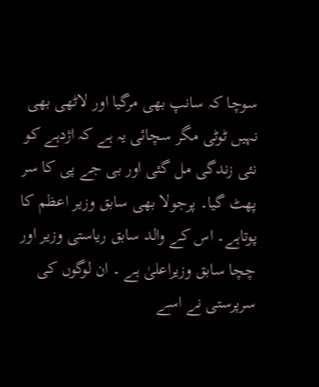سوچا کہ سانپ بھی مرگیا اور لاٹھی بھی نہیں ٹوٹی مگر سچائی یہ ہے کہ اژدہے کو نئی زندگی مل گئی اور بی جے پی کا سر پھٹ گیا۔ پرجولا بھی سابق وزیر اعظم کا پوتاہے۔ اس کے والد سابق ریاستی وزیر اور چچا سابق وزیراعلیٰ ہے ۔ ان لوگوں کی سرپرستی نے اسے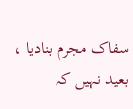سفاک مجرم بنادیا ، بعید نہیں کہ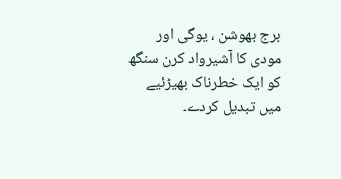برج بھوشن ، یوگی اور مودی کا آشیرواد کرن سنگھ کو ایک خطرناک بھیڑئیے میں تبدیل کردے۔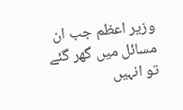وزیر اعظم جب ان مسائل میں گھر گئے تو انہیں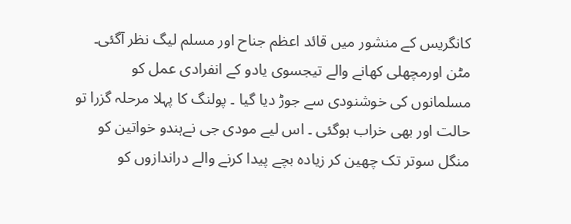کانگریس کے منشور میں قائد اعظم جناح اور مسلم لیگ نظر آگئی۔ مٹن اورمچھلی کھانے والے تیجسوی یادو کے انفرادی عمل کو مسلمانوں کی خوشنودی سے جوڑ دیا گیا ۔ پولنگ کا پہلا مرحلہ گزرا تو حالت اور بھی خراب ہوگئی ۔ اس لیے مودی جی نےہندو خواتین کو منگل سوتر تک چھین کر زیادہ بچے پیدا کرنے والے دراندازوں کو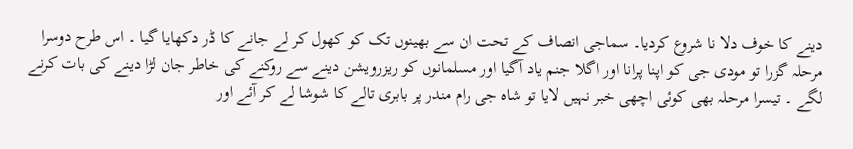دینے کا خوف دلا نا شروع کردیا۔ سماجی انصاف کے تحت ان سے بھینوں تک کو کھول کر لے جانے کا ڈر دکھایا گیا ۔ اس طرح دوسرا مرحلہ گزرا تو مودی جی کو اپنا پرانا اور اگلا جنم یاد آگیا اور مسلمانوں کو ریزرویشن دینے سے روکنے کی خاطر جان لڑا دینے کی بات کرنے لگے ۔ تیسرا مرحلہ بھی کوئی اچھی خبر نہیں لایا تو شاہ جی رام مندر پر بابری تالے کا شوشا لے کر آئے اور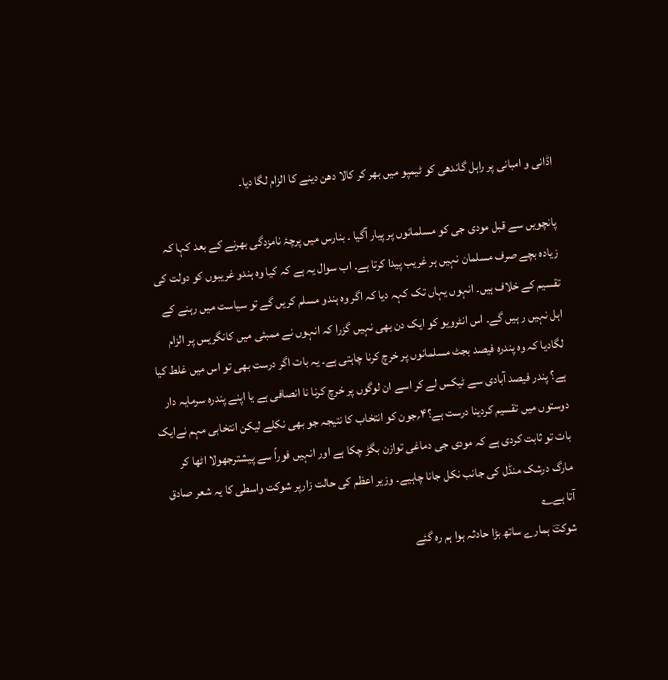اڈانی و امبانی پر راہل گاندھی کو ٹیمپو میں بھر کر کالا دھن دینے کا الزام لگا دیا۔

پانچویں سے قبل مودی جی کو مسلمانوں پر پیار آگیا ۔ بنارس میں پرچۂ نامزدگی بھرنے کے بعد کہا کہ زیادہ بچے صرف مسلمان نہیں ہر غریب پیدا کرتا ہے۔ اب سوال یہ ہے کہ کیا وہ ہندو غریبوں کو دولت کی تقسیم کے خلاف ہیں۔ انہوں یہاں تک کہہ دیا کہ اگر وہ ہندو مسلم کریں گے تو سیاست میں رہنے کے اہل نہیں ر ہیں گے۔ اس انٹرویو کو ایک دن بھی نہیں گزرا کہ انہوں نے ممبئی میں کانگریس پر الزام لگادیا کہ وہ پندرہ فیصد بجٹ مسلمانوں پر خرچ کرنا چاہتی ہے۔ یہ بات اگر درست بھی تو اس میں غلط کیا ہے؟ پندر فیصد آبادی سے ٹیکس لے کر اسے ان لوگوں پر خرچ کرنا نا انصافی ہے یا اپنے پندرہ سرمایہ دار دوستوں میں تقسیم کردینا درست ہے؟۴؍جون کو انتخاب کا نتیجہ جو بھی نکلے لیکن انتخابی مہم نےایک بات تو ثابت کردی ہے کہ مودی جی دماغی توازن بگڑ چکا ہے اور انہیں فوراً سے پیشترجھولا اٹھا کر مارگ درشک منڈل کی جانب نکل جانا چاہیے۔ وزیر اعظم کی حالت زارپر شوکت واسطی کا یہ شعر صادق آتا ہے؎
شوکتؔ ہمارے ساتھ بڑا حادثہ ہوا ہم رہ گئے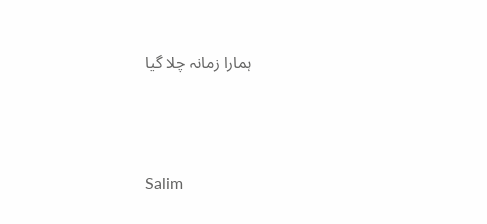ہمارا زمانہ چلا گیا




Salim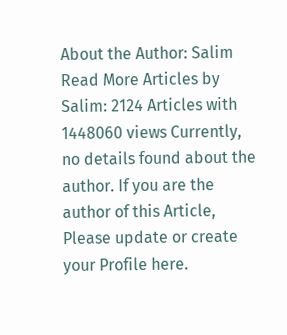About the Author: Salim Read More Articles by Salim: 2124 Articles with 1448060 views Currently, no details found about the author. If you are the author of this Article, Please update or create your Profile here.